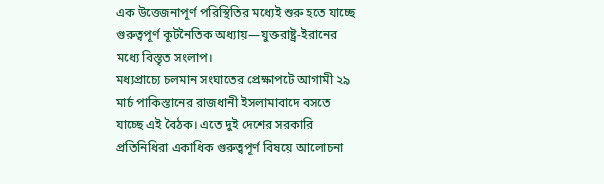এক উত্তেজনাপূর্ণ পরিস্থিতির মধ্যেই শুরু হতে যাচ্ছে গুরুত্বপূর্ণ কূটনৈতিক অধ্যায়—যুক্তরাষ্ট্র-ইরানের মধ্যে বিস্তৃত সংলাপ।
মধ্যপ্রাচ্যে চলমান সংঘাতের প্রেক্ষাপটে আগামী ২৯ মার্চ পাকিস্তানের রাজধানী ইসলামাবাদে বসতে যাচ্ছে এই বৈঠক। এতে দুই দেশের সরকারি প্রতিনিধিরা একাধিক গুরুত্বপূর্ণ বিষয়ে আলোচনা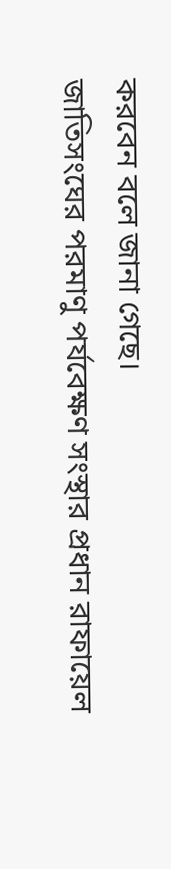করবেন বলে জানা গেছে।
জাতিসংঘের পরমাণু পর্যবেক্ষণ সংস্থার প্রধান রাফায়েল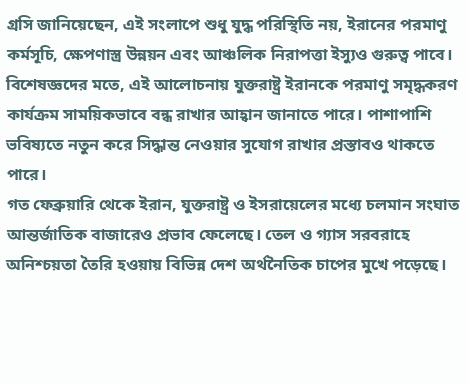গ্রসি জানিয়েছেন, এই সংলাপে শুধু যুদ্ধ পরিস্থিতি নয়, ইরানের পরমাণু কর্মসূচি, ক্ষেপণাস্ত্র উন্নয়ন এবং আঞ্চলিক নিরাপত্তা ইস্যুও গুরুত্ব পাবে।
বিশেষজ্ঞদের মতে, এই আলোচনায় যুক্তরাষ্ট্র ইরানকে পরমাণু সমৃদ্ধকরণ কার্যক্রম সাময়িকভাবে বন্ধ রাখার আহ্বান জানাতে পারে। পাশাপাশি ভবিষ্যতে নতুন করে সিদ্ধান্ত নেওয়ার সুযোগ রাখার প্রস্তাবও থাকতে পারে।
গত ফেব্রুয়ারি থেকে ইরান, যুক্তরাষ্ট্র ও ইসরায়েলের মধ্যে চলমান সংঘাত আন্তর্জাতিক বাজারেও প্রভাব ফেলেছে। তেল ও গ্যাস সরবরাহে অনিশ্চয়তা তৈরি হওয়ায় বিভিন্ন দেশ অর্থনৈতিক চাপের মুখে পড়েছে।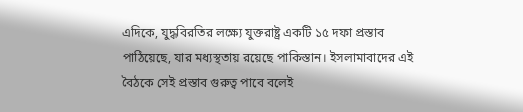এদিকে, যুদ্ধবিরতির লক্ষ্যে যুক্তরাষ্ট্র একটি ১৫ দফা প্রস্তাব পাঠিয়েছে, যার মধ্যস্থতায় রয়েছে পাকিস্তান। ইসলামাবাদের এই বৈঠকে সেই প্রস্তাব গুরুত্ব পাবে বলেই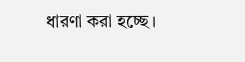ধারণা করা হচ্ছে।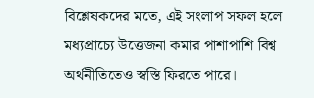বিশ্লেষকদের মতে, এই সংলাপ সফল হলে মধ্যপ্রাচ্যে উত্তেজনা কমার পাশাপাশি বিশ্ব অর্থনীতিতেও স্বস্তি ফিরতে পারে।